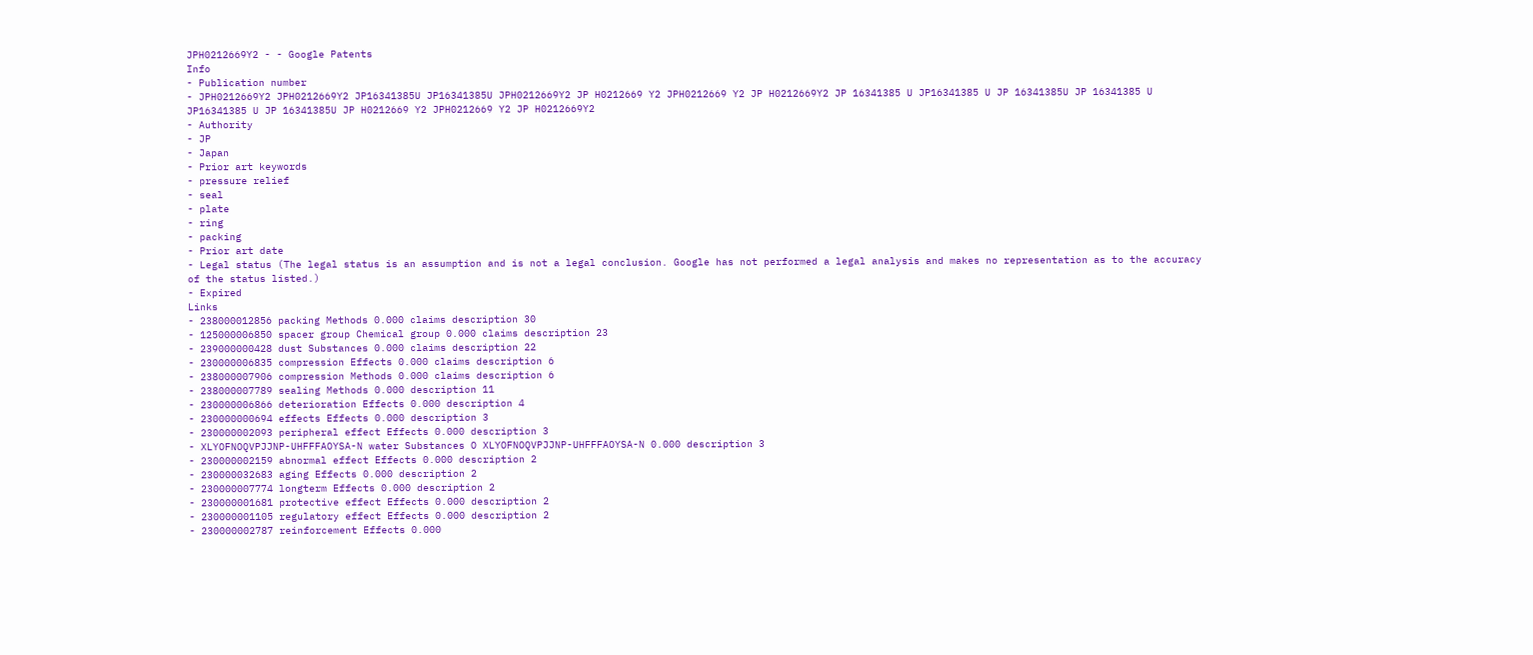JPH0212669Y2 - - Google Patents
Info
- Publication number
- JPH0212669Y2 JPH0212669Y2 JP16341385U JP16341385U JPH0212669Y2 JP H0212669 Y2 JPH0212669 Y2 JP H0212669Y2 JP 16341385 U JP16341385 U JP 16341385U JP 16341385 U JP16341385 U JP 16341385U JP H0212669 Y2 JPH0212669 Y2 JP H0212669Y2
- Authority
- JP
- Japan
- Prior art keywords
- pressure relief
- seal
- plate
- ring
- packing
- Prior art date
- Legal status (The legal status is an assumption and is not a legal conclusion. Google has not performed a legal analysis and makes no representation as to the accuracy of the status listed.)
- Expired
Links
- 238000012856 packing Methods 0.000 claims description 30
- 125000006850 spacer group Chemical group 0.000 claims description 23
- 239000000428 dust Substances 0.000 claims description 22
- 230000006835 compression Effects 0.000 claims description 6
- 238000007906 compression Methods 0.000 claims description 6
- 238000007789 sealing Methods 0.000 description 11
- 230000006866 deterioration Effects 0.000 description 4
- 230000000694 effects Effects 0.000 description 3
- 230000002093 peripheral effect Effects 0.000 description 3
- XLYOFNOQVPJJNP-UHFFFAOYSA-N water Substances O XLYOFNOQVPJJNP-UHFFFAOYSA-N 0.000 description 3
- 230000002159 abnormal effect Effects 0.000 description 2
- 230000032683 aging Effects 0.000 description 2
- 230000007774 longterm Effects 0.000 description 2
- 230000001681 protective effect Effects 0.000 description 2
- 230000001105 regulatory effect Effects 0.000 description 2
- 230000002787 reinforcement Effects 0.000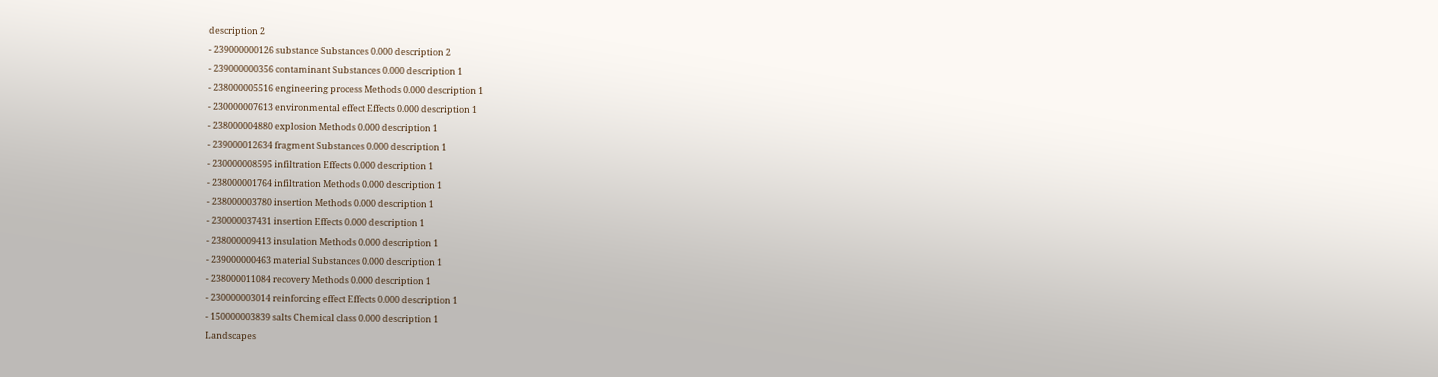description 2
- 239000000126 substance Substances 0.000 description 2
- 239000000356 contaminant Substances 0.000 description 1
- 238000005516 engineering process Methods 0.000 description 1
- 230000007613 environmental effect Effects 0.000 description 1
- 238000004880 explosion Methods 0.000 description 1
- 239000012634 fragment Substances 0.000 description 1
- 230000008595 infiltration Effects 0.000 description 1
- 238000001764 infiltration Methods 0.000 description 1
- 238000003780 insertion Methods 0.000 description 1
- 230000037431 insertion Effects 0.000 description 1
- 238000009413 insulation Methods 0.000 description 1
- 239000000463 material Substances 0.000 description 1
- 238000011084 recovery Methods 0.000 description 1
- 230000003014 reinforcing effect Effects 0.000 description 1
- 150000003839 salts Chemical class 0.000 description 1
Landscapes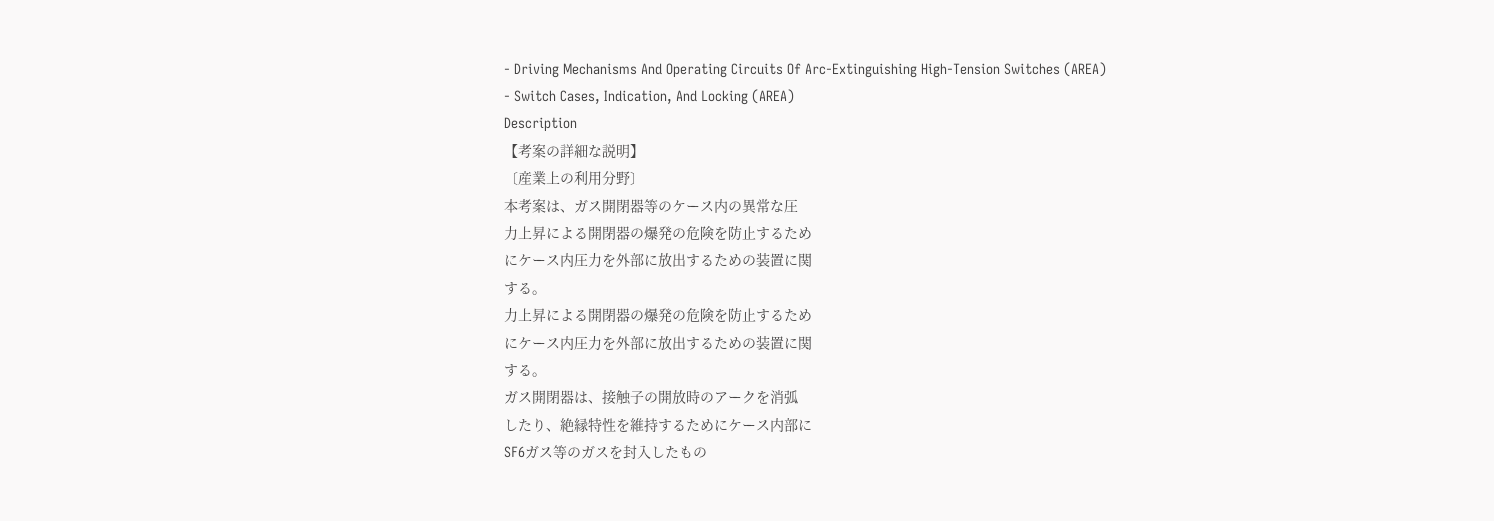- Driving Mechanisms And Operating Circuits Of Arc-Extinguishing High-Tension Switches (AREA)
- Switch Cases, Indication, And Locking (AREA)
Description
【考案の詳細な説明】
〔産業上の利用分野〕
本考案は、ガス開閉器等のケース内の異常な圧
力上昇による開閉器の爆発の危険を防止するため
にケース内圧力を外部に放出するための装置に関
する。
力上昇による開閉器の爆発の危険を防止するため
にケース内圧力を外部に放出するための装置に関
する。
ガス開閉器は、接触子の開放時のアークを消弧
したり、絶縁特性を維持するためにケース内部に
SF6ガス等のガスを封入したもの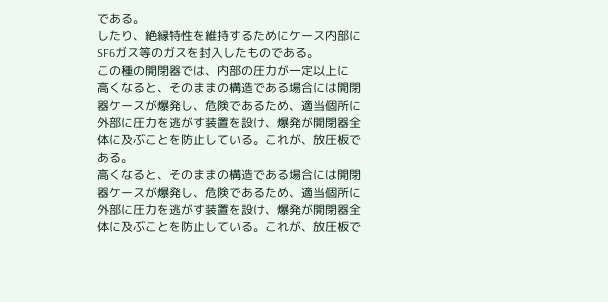である。
したり、絶縁特性を維持するためにケース内部に
SF6ガス等のガスを封入したものである。
この種の開閉器では、内部の圧力が一定以上に
高くなると、そのままの構造である場合には開閉
器ケースが爆発し、危険であるため、適当個所に
外部に圧力を逃がす装置を設け、爆発が開閉器全
体に及ぶことを防止している。これが、放圧板で
ある。
高くなると、そのままの構造である場合には開閉
器ケースが爆発し、危険であるため、適当個所に
外部に圧力を逃がす装置を設け、爆発が開閉器全
体に及ぶことを防止している。これが、放圧板で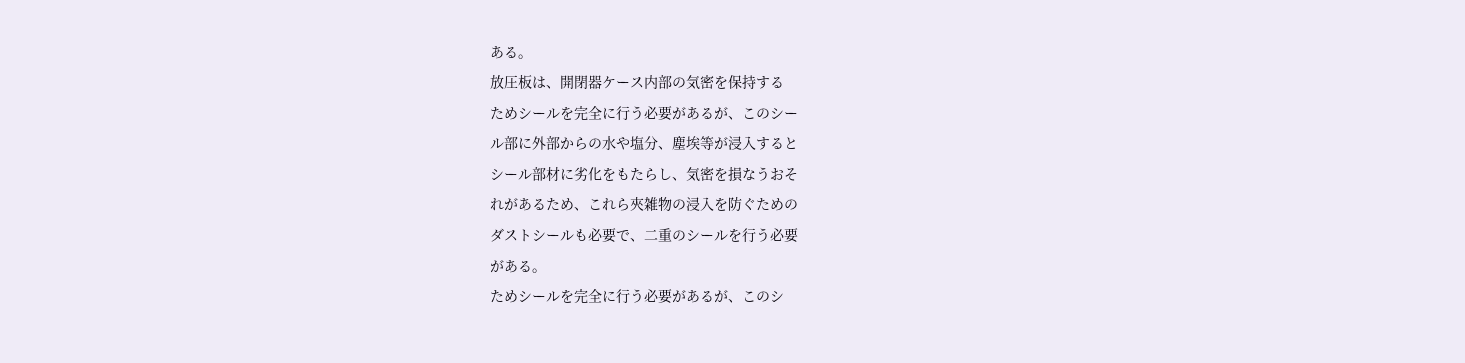ある。
放圧板は、開閉器ケース内部の気密を保持する
ためシールを完全に行う必要があるが、このシー
ル部に外部からの水や塩分、塵埃等が浸入すると
シール部材に劣化をもたらし、気密を損なうおそ
れがあるため、これら夾雑物の浸入を防ぐための
ダストシールも必要で、二重のシールを行う必要
がある。
ためシールを完全に行う必要があるが、このシ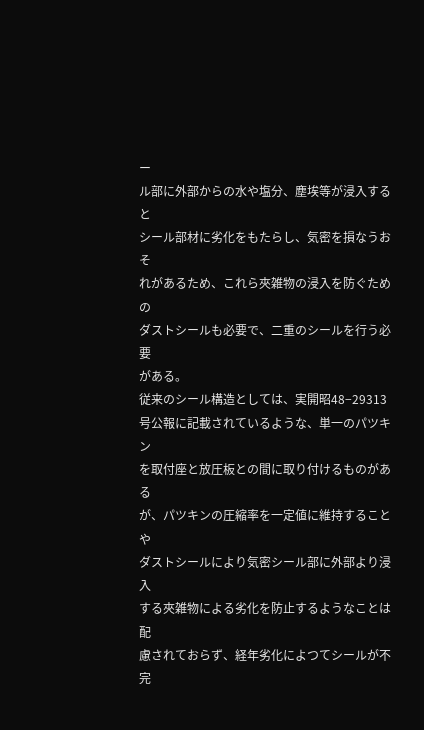ー
ル部に外部からの水や塩分、塵埃等が浸入すると
シール部材に劣化をもたらし、気密を損なうおそ
れがあるため、これら夾雑物の浸入を防ぐための
ダストシールも必要で、二重のシールを行う必要
がある。
従来のシール構造としては、実開昭48−29313
号公報に記載されているような、単一のパツキン
を取付座と放圧板との間に取り付けるものがある
が、パツキンの圧縮率を一定値に維持することや
ダストシールにより気密シール部に外部より浸入
する夾雑物による劣化を防止するようなことは配
慮されておらず、経年劣化によつてシールが不完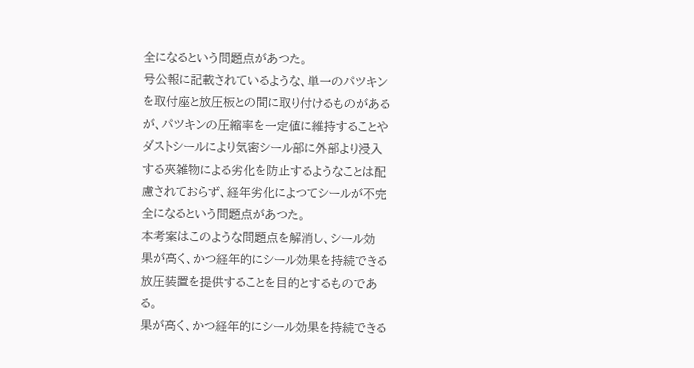全になるという問題点があつた。
号公報に記載されているような、単一のパツキン
を取付座と放圧板との間に取り付けるものがある
が、パツキンの圧縮率を一定値に維持することや
ダストシールにより気密シール部に外部より浸入
する夾雑物による劣化を防止するようなことは配
慮されておらず、経年劣化によつてシールが不完
全になるという問題点があつた。
本考案はこのような問題点を解消し、シール効
果が高く、かつ経年的にシール効果を持続できる
放圧装置を提供することを目的とするものであ
る。
果が高く、かつ経年的にシール効果を持続できる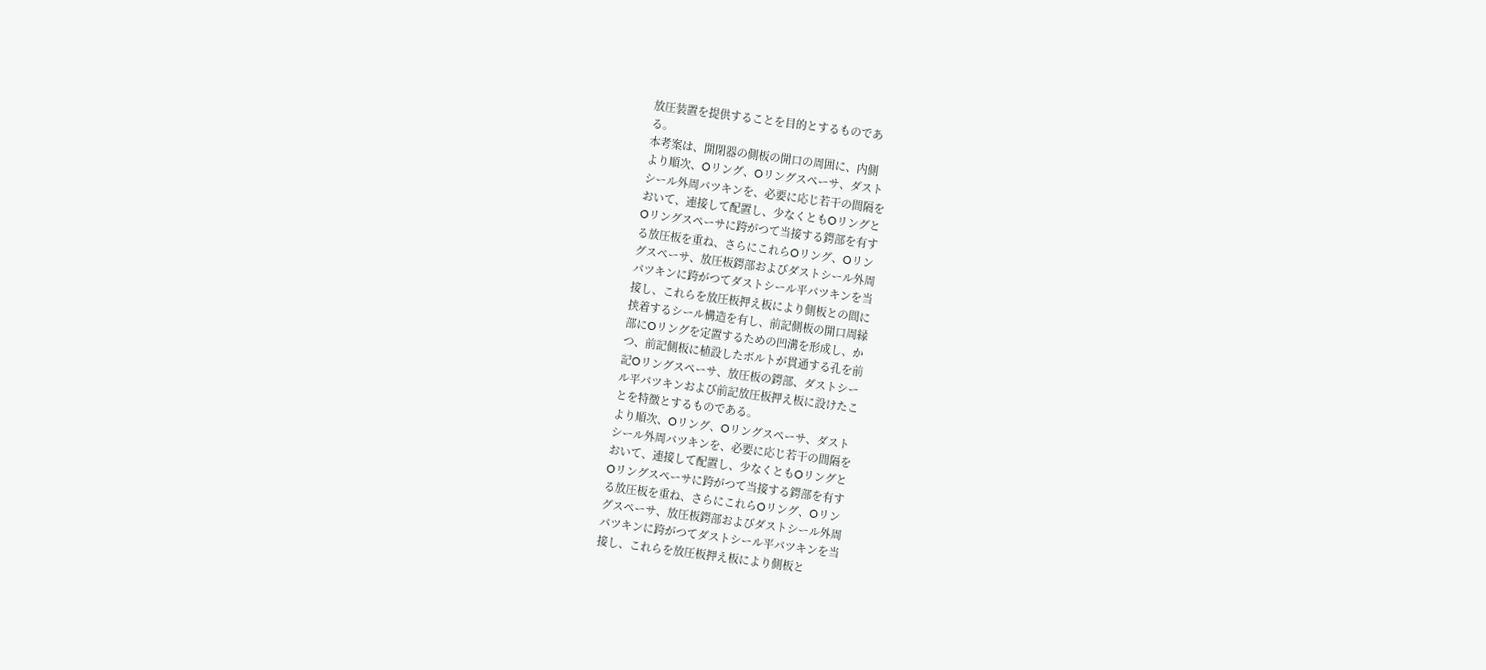放圧装置を提供することを目的とするものであ
る。
本考案は、開閉器の側板の開口の周囲に、内側
より順次、Oリング、Oリングスペーサ、ダスト
シール外周パツキンを、必要に応じ若干の間隔を
おいて、連接して配置し、少なくともOリングと
Oリングスペーサに跨がつて当接する鍔部を有す
る放圧板を重ね、さらにこれらOリング、Oリン
グスペーサ、放圧板鍔部およびダストシール外周
パツキンに跨がつてダストシール平パツキンを当
接し、これらを放圧板押え板により側板との間に
挟着するシール構造を有し、前記側板の開口周縁
部にOリングを定置するための凹溝を形成し、か
つ、前記側板に植設したボルトが貫通する孔を前
記Oリングスペーサ、放圧板の鍔部、ダストシー
ル平パツキンおよび前記放圧板押え板に設けたこ
とを特徴とするものである。
より順次、Oリング、Oリングスペーサ、ダスト
シール外周パツキンを、必要に応じ若干の間隔を
おいて、連接して配置し、少なくともOリングと
Oリングスペーサに跨がつて当接する鍔部を有す
る放圧板を重ね、さらにこれらOリング、Oリン
グスペーサ、放圧板鍔部およびダストシール外周
パツキンに跨がつてダストシール平パツキンを当
接し、これらを放圧板押え板により側板と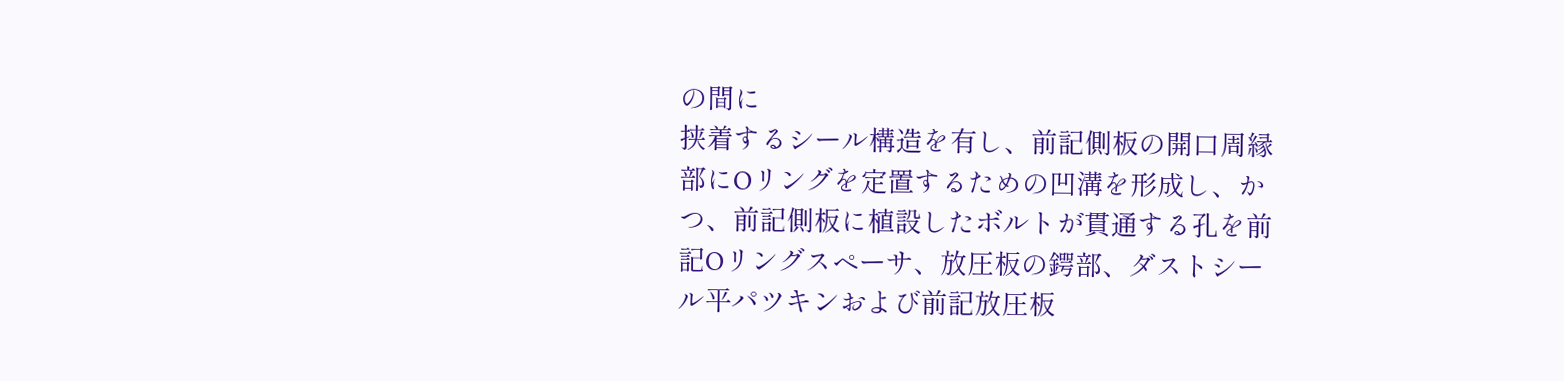の間に
挟着するシール構造を有し、前記側板の開口周縁
部にOリングを定置するための凹溝を形成し、か
つ、前記側板に植設したボルトが貫通する孔を前
記Oリングスペーサ、放圧板の鍔部、ダストシー
ル平パツキンおよび前記放圧板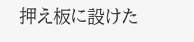押え板に設けた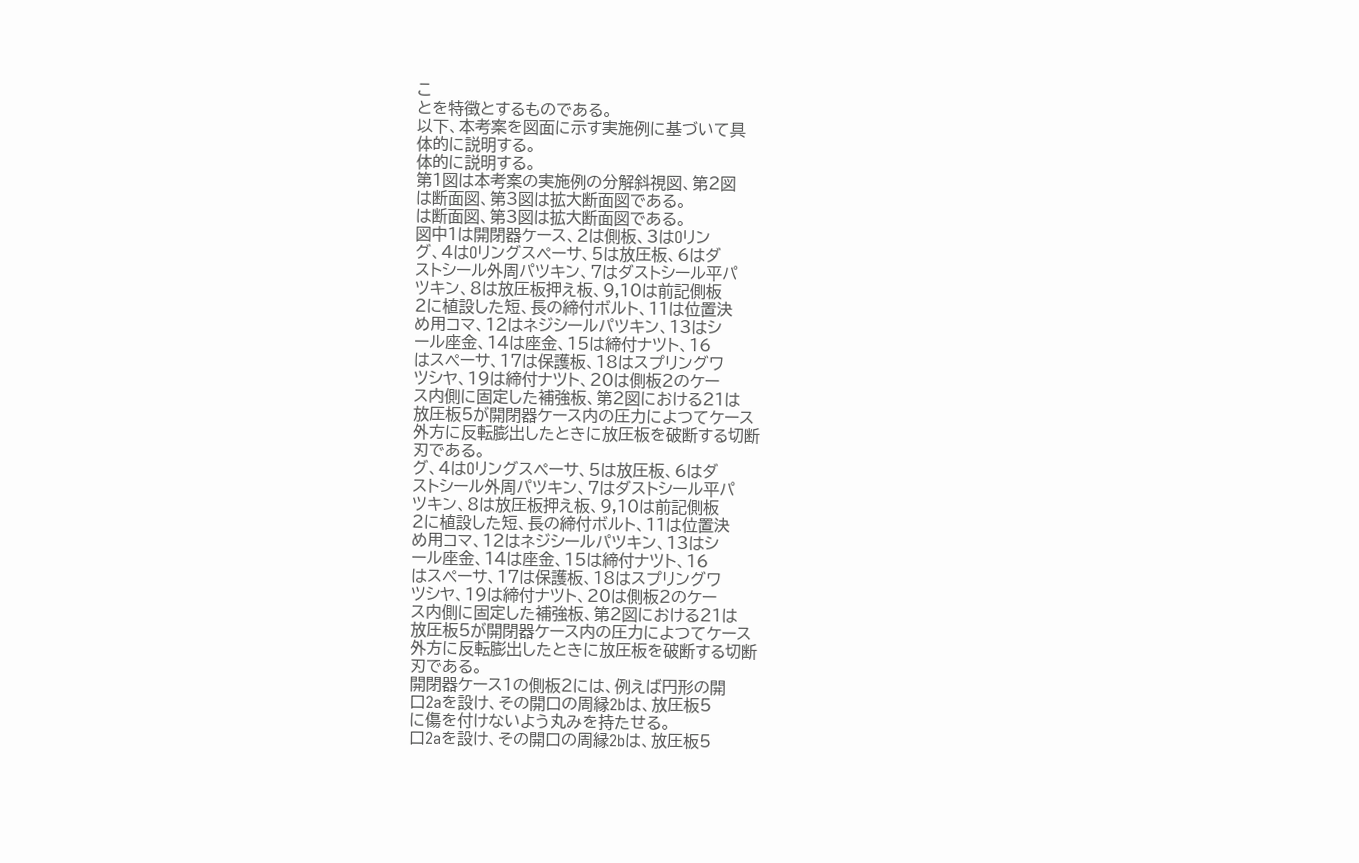こ
とを特徴とするものである。
以下、本考案を図面に示す実施例に基づいて具
体的に説明する。
体的に説明する。
第1図は本考案の実施例の分解斜視図、第2図
は断面図、第3図は拡大断面図である。
は断面図、第3図は拡大断面図である。
図中1は開閉器ケース、2は側板、3はOリン
グ、4はOリングスペーサ、5は放圧板、6はダ
ストシール外周パツキン、7はダストシール平パ
ツキン、8は放圧板押え板、9,10は前記側板
2に植設した短、長の締付ボルト、11は位置決
め用コマ、12はネジシールパツキン、13はシ
ール座金、14は座金、15は締付ナツト、16
はスペーサ、17は保護板、18はスプリングワ
ツシヤ、19は締付ナツト、20は側板2のケー
ス内側に固定した補強板、第2図における21は
放圧板5が開閉器ケース内の圧力によつてケース
外方に反転膨出したときに放圧板を破断する切断
刃である。
グ、4はOリングスペーサ、5は放圧板、6はダ
ストシール外周パツキン、7はダストシール平パ
ツキン、8は放圧板押え板、9,10は前記側板
2に植設した短、長の締付ボルト、11は位置決
め用コマ、12はネジシールパツキン、13はシ
ール座金、14は座金、15は締付ナツト、16
はスペーサ、17は保護板、18はスプリングワ
ツシヤ、19は締付ナツト、20は側板2のケー
ス内側に固定した補強板、第2図における21は
放圧板5が開閉器ケース内の圧力によつてケース
外方に反転膨出したときに放圧板を破断する切断
刃である。
開閉器ケース1の側板2には、例えば円形の開
口2aを設け、その開口の周縁2bは、放圧板5
に傷を付けないよう丸みを持たせる。
口2aを設け、その開口の周縁2bは、放圧板5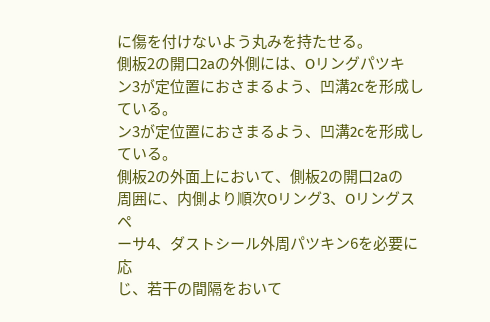に傷を付けないよう丸みを持たせる。
側板2の開口2aの外側には、Oリングパツキ
ン3が定位置におさまるよう、凹溝2cを形成し
ている。
ン3が定位置におさまるよう、凹溝2cを形成し
ている。
側板2の外面上において、側板2の開口2aの
周囲に、内側より順次Oリング3、Oリングスペ
ーサ4、ダストシール外周パツキン6を必要に応
じ、若干の間隔をおいて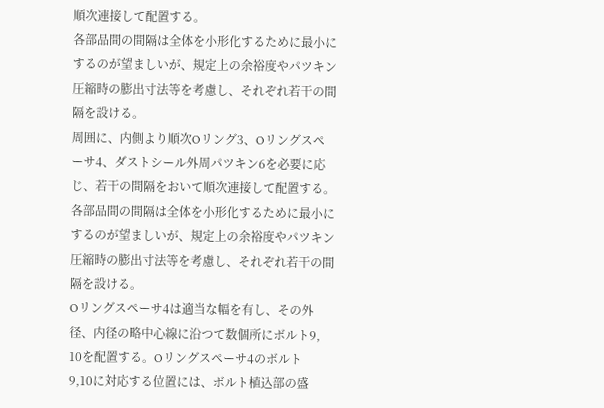順次連接して配置する。
各部品間の間隔は全体を小形化するために最小に
するのが望ましいが、規定上の余裕度やパツキン
圧縮時の膨出寸法等を考慮し、それぞれ若干の間
隔を設ける。
周囲に、内側より順次Oリング3、Oリングスペ
ーサ4、ダストシール外周パツキン6を必要に応
じ、若干の間隔をおいて順次連接して配置する。
各部品間の間隔は全体を小形化するために最小に
するのが望ましいが、規定上の余裕度やパツキン
圧縮時の膨出寸法等を考慮し、それぞれ若干の間
隔を設ける。
Oリングスペーサ4は適当な幅を有し、その外
径、内径の略中心線に沿つて数個所にボルト9,
10を配置する。Oリングスペーサ4のボルト
9,10に対応する位置には、ボルト植込部の盛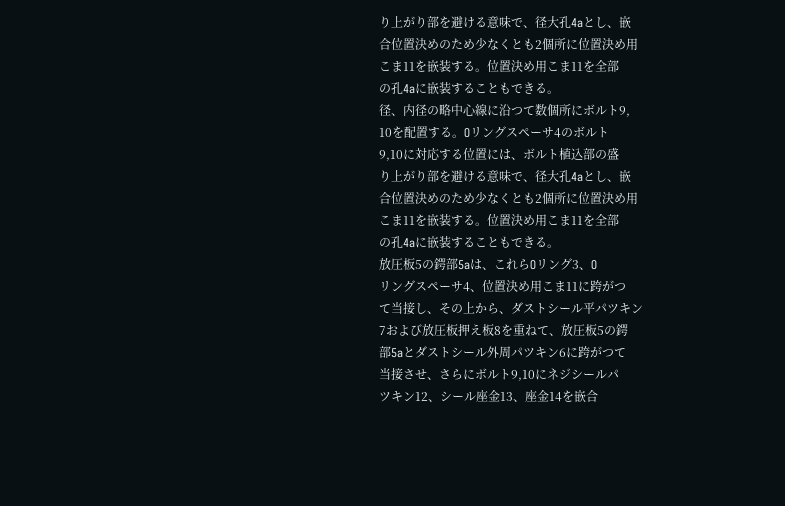り上がり部を避ける意味で、径大孔4aとし、嵌
合位置決めのため少なくとも2個所に位置決め用
こま11を嵌装する。位置決め用こま11を全部
の孔4aに嵌装することもできる。
径、内径の略中心線に沿つて数個所にボルト9,
10を配置する。Oリングスペーサ4のボルト
9,10に対応する位置には、ボルト植込部の盛
り上がり部を避ける意味で、径大孔4aとし、嵌
合位置決めのため少なくとも2個所に位置決め用
こま11を嵌装する。位置決め用こま11を全部
の孔4aに嵌装することもできる。
放圧板5の鍔部5aは、これらOリング3、O
リングスペーサ4、位置決め用こま11に跨がつ
て当接し、その上から、ダストシール平パツキン
7および放圧板押え板8を重ねて、放圧板5の鍔
部5aとダストシール外周パツキン6に跨がつて
当接させ、さらにボルト9,10にネジシールパ
ツキン12、シール座金13、座金14を嵌合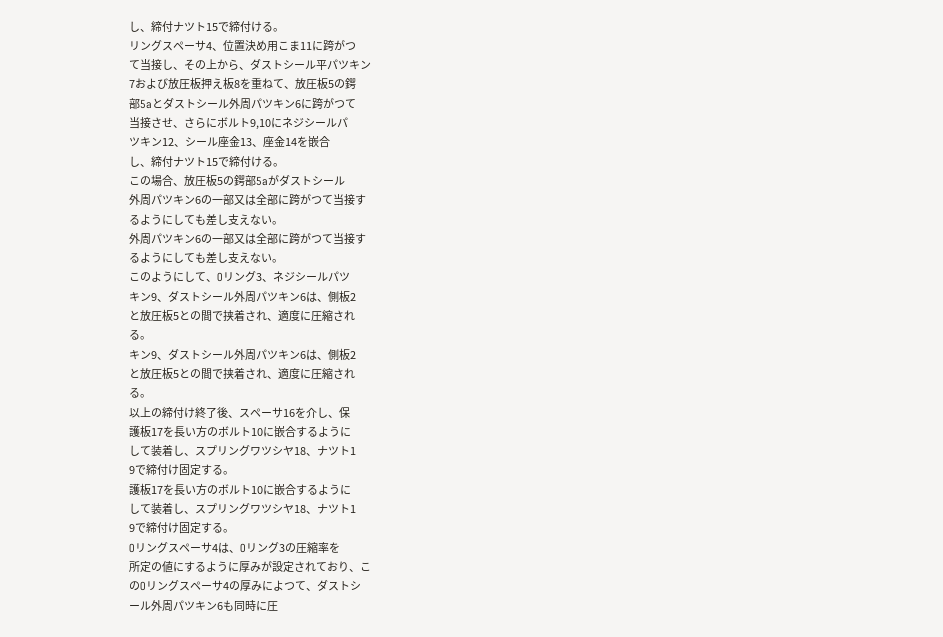し、締付ナツト15で締付ける。
リングスペーサ4、位置決め用こま11に跨がつ
て当接し、その上から、ダストシール平パツキン
7および放圧板押え板8を重ねて、放圧板5の鍔
部5aとダストシール外周パツキン6に跨がつて
当接させ、さらにボルト9,10にネジシールパ
ツキン12、シール座金13、座金14を嵌合
し、締付ナツト15で締付ける。
この場合、放圧板5の鍔部5aがダストシール
外周パツキン6の一部又は全部に跨がつて当接す
るようにしても差し支えない。
外周パツキン6の一部又は全部に跨がつて当接す
るようにしても差し支えない。
このようにして、Oリング3、ネジシールパツ
キン9、ダストシール外周パツキン6は、側板2
と放圧板5との間で挟着され、適度に圧縮され
る。
キン9、ダストシール外周パツキン6は、側板2
と放圧板5との間で挟着され、適度に圧縮され
る。
以上の締付け終了後、スペーサ16を介し、保
護板17を長い方のボルト10に嵌合するように
して装着し、スプリングワツシヤ18、ナツト1
9で締付け固定する。
護板17を長い方のボルト10に嵌合するように
して装着し、スプリングワツシヤ18、ナツト1
9で締付け固定する。
Oリングスペーサ4は、Oリング3の圧縮率を
所定の値にするように厚みが設定されており、こ
のOリングスペーサ4の厚みによつて、ダストシ
ール外周パツキン6も同時に圧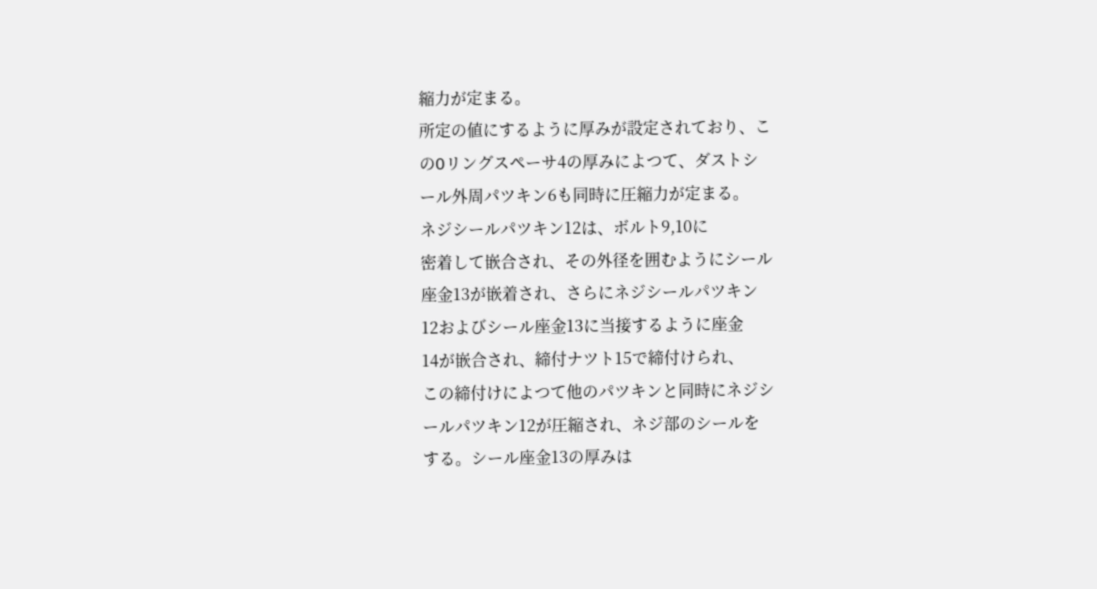縮力が定まる。
所定の値にするように厚みが設定されており、こ
のOリングスペーサ4の厚みによつて、ダストシ
ール外周パツキン6も同時に圧縮力が定まる。
ネジシールパツキン12は、ボルト9,10に
密着して嵌合され、その外径を囲むようにシール
座金13が嵌着され、さらにネジシールパツキン
12およびシール座金13に当接するように座金
14が嵌合され、締付ナツト15で締付けられ、
この締付けによつて他のパツキンと同時にネジシ
ールパツキン12が圧縮され、ネジ部のシールを
する。シール座金13の厚みは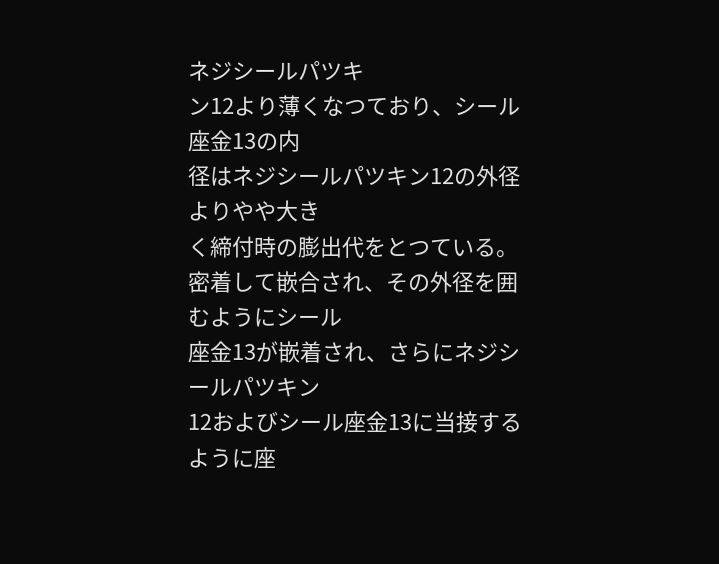ネジシールパツキ
ン12より薄くなつており、シール座金13の内
径はネジシールパツキン12の外径よりやや大き
く締付時の膨出代をとつている。
密着して嵌合され、その外径を囲むようにシール
座金13が嵌着され、さらにネジシールパツキン
12およびシール座金13に当接するように座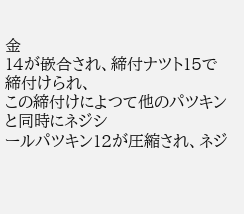金
14が嵌合され、締付ナツト15で締付けられ、
この締付けによつて他のパツキンと同時にネジシ
ールパツキン12が圧縮され、ネジ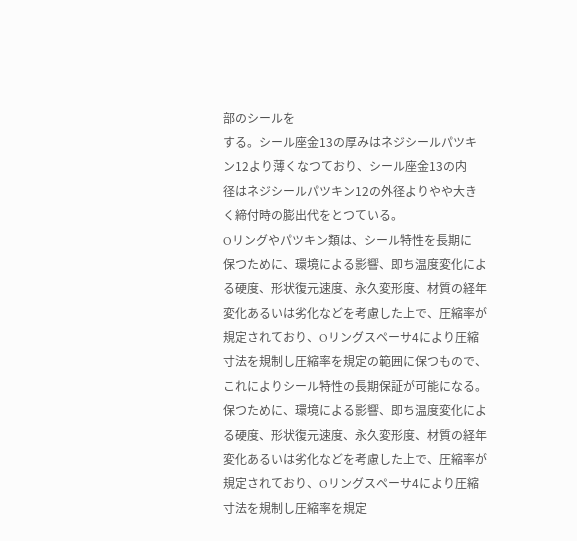部のシールを
する。シール座金13の厚みはネジシールパツキ
ン12より薄くなつており、シール座金13の内
径はネジシールパツキン12の外径よりやや大き
く締付時の膨出代をとつている。
Oリングやパツキン類は、シール特性を長期に
保つために、環境による影響、即ち温度変化によ
る硬度、形状復元速度、永久変形度、材質の経年
変化あるいは劣化などを考慮した上で、圧縮率が
規定されており、Oリングスペーサ4により圧縮
寸法を規制し圧縮率を規定の範囲に保つもので、
これによりシール特性の長期保証が可能になる。
保つために、環境による影響、即ち温度変化によ
る硬度、形状復元速度、永久変形度、材質の経年
変化あるいは劣化などを考慮した上で、圧縮率が
規定されており、Oリングスペーサ4により圧縮
寸法を規制し圧縮率を規定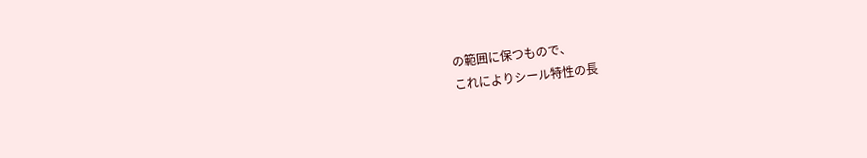の範囲に保つもので、
これによりシール特性の長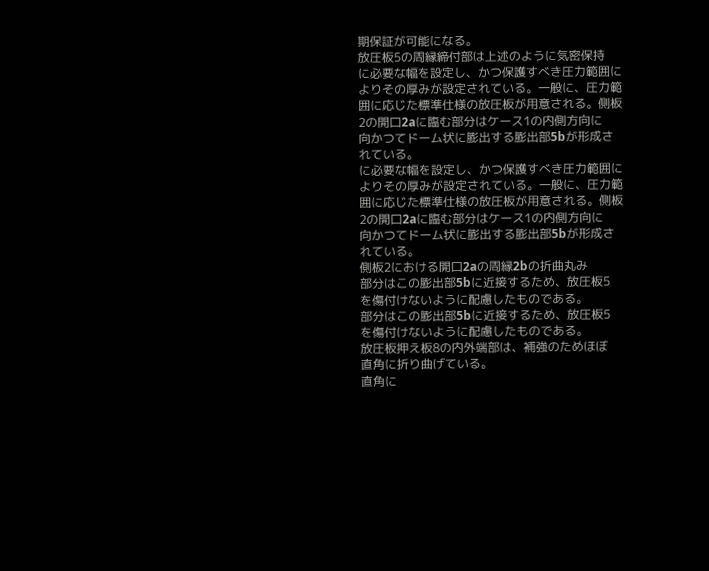期保証が可能になる。
放圧板5の周縁締付部は上述のように気密保持
に必要な幅を設定し、かつ保護すべき圧力範囲に
よりその厚みが設定されている。一般に、圧力範
囲に応じた標準仕様の放圧板が用意される。側板
2の開口2aに臨む部分はケース1の内側方向に
向かつてドーム状に膨出する膨出部5bが形成さ
れている。
に必要な幅を設定し、かつ保護すべき圧力範囲に
よりその厚みが設定されている。一般に、圧力範
囲に応じた標準仕様の放圧板が用意される。側板
2の開口2aに臨む部分はケース1の内側方向に
向かつてドーム状に膨出する膨出部5bが形成さ
れている。
側板2における開口2aの周縁2bの折曲丸み
部分はこの膨出部5bに近接するため、放圧板5
を傷付けないように配慮したものである。
部分はこの膨出部5bに近接するため、放圧板5
を傷付けないように配慮したものである。
放圧板押え板8の内外端部は、補強のためほぼ
直角に折り曲げている。
直角に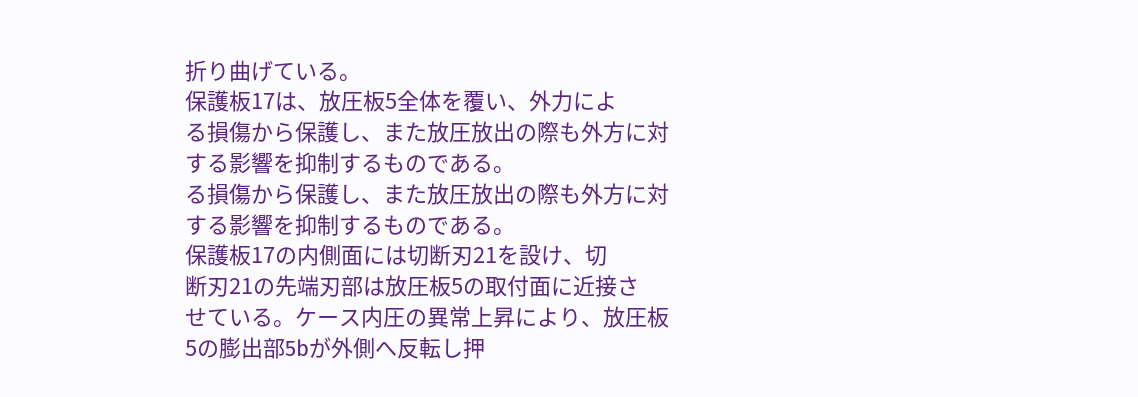折り曲げている。
保護板17は、放圧板5全体を覆い、外力によ
る損傷から保護し、また放圧放出の際も外方に対
する影響を抑制するものである。
る損傷から保護し、また放圧放出の際も外方に対
する影響を抑制するものである。
保護板17の内側面には切断刃21を設け、切
断刃21の先端刃部は放圧板5の取付面に近接さ
せている。ケース内圧の異常上昇により、放圧板
5の膨出部5bが外側へ反転し押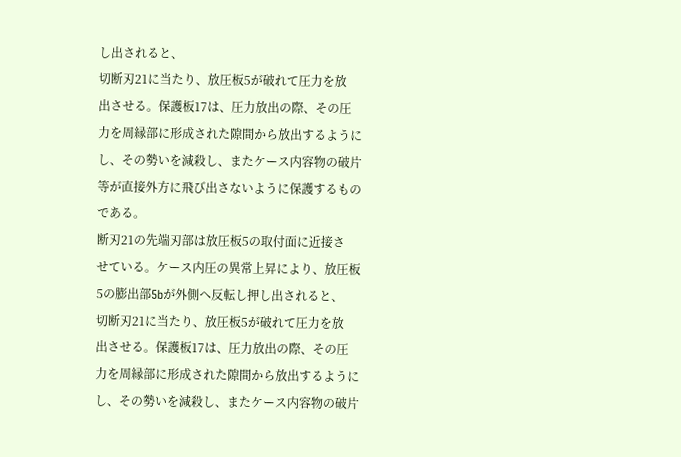し出されると、
切断刃21に当たり、放圧板5が破れて圧力を放
出させる。保護板17は、圧力放出の際、その圧
力を周縁部に形成された隙間から放出するように
し、その勢いを減殺し、またケース内容物の破片
等が直接外方に飛び出さないように保護するもの
である。
断刃21の先端刃部は放圧板5の取付面に近接さ
せている。ケース内圧の異常上昇により、放圧板
5の膨出部5bが外側へ反転し押し出されると、
切断刃21に当たり、放圧板5が破れて圧力を放
出させる。保護板17は、圧力放出の際、その圧
力を周縁部に形成された隙間から放出するように
し、その勢いを減殺し、またケース内容物の破片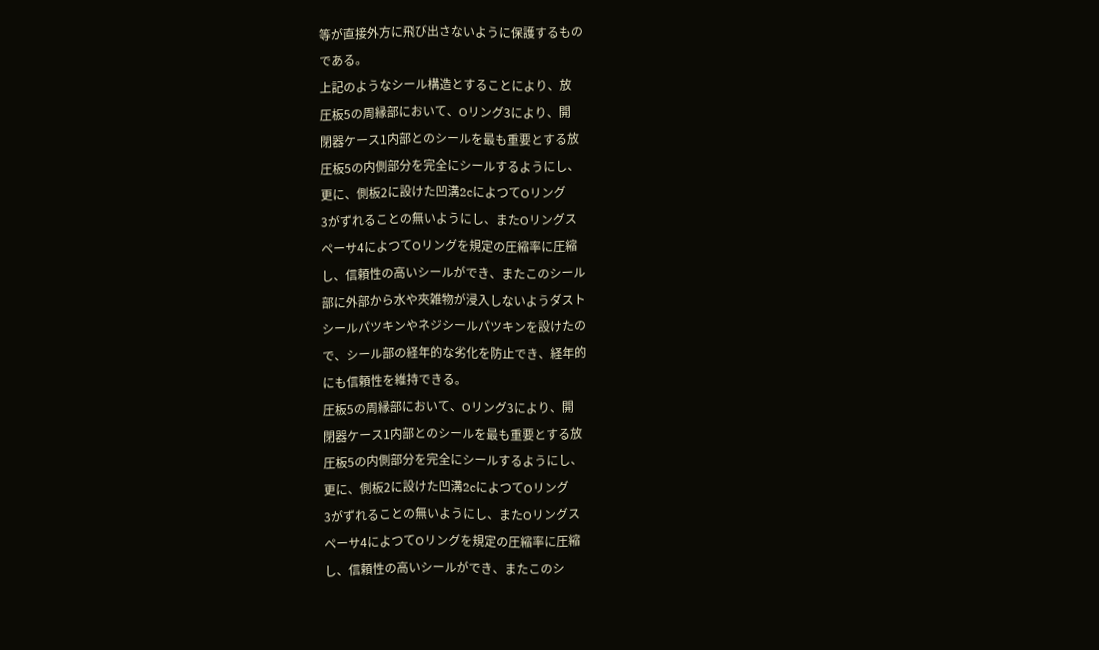等が直接外方に飛び出さないように保護するもの
である。
上記のようなシール構造とすることにより、放
圧板5の周縁部において、Oリング3により、開
閉器ケース1内部とのシールを最も重要とする放
圧板5の内側部分を完全にシールするようにし、
更に、側板2に設けた凹溝2cによつてOリング
3がずれることの無いようにし、またOリングス
ペーサ4によつてOリングを規定の圧縮率に圧縮
し、信頼性の高いシールができ、またこのシール
部に外部から水や夾雑物が浸入しないようダスト
シールパツキンやネジシールパツキンを設けたの
で、シール部の経年的な劣化を防止でき、経年的
にも信頼性を維持できる。
圧板5の周縁部において、Oリング3により、開
閉器ケース1内部とのシールを最も重要とする放
圧板5の内側部分を完全にシールするようにし、
更に、側板2に設けた凹溝2cによつてOリング
3がずれることの無いようにし、またOリングス
ペーサ4によつてOリングを規定の圧縮率に圧縮
し、信頼性の高いシールができ、またこのシ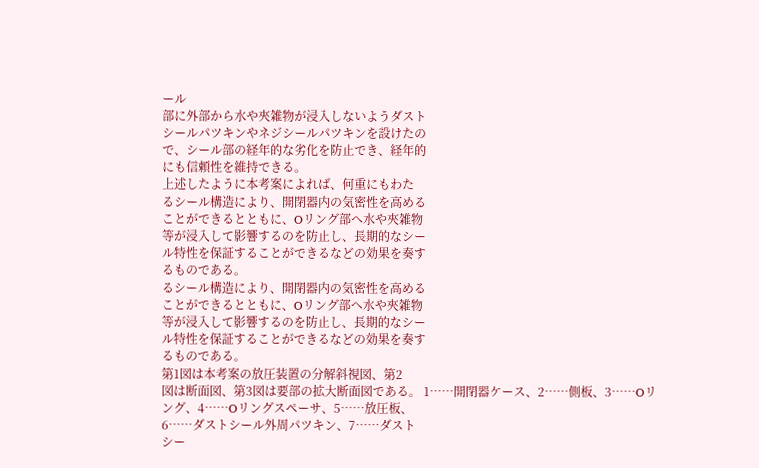ール
部に外部から水や夾雑物が浸入しないようダスト
シールパツキンやネジシールパツキンを設けたの
で、シール部の経年的な劣化を防止でき、経年的
にも信頼性を維持できる。
上述したように本考案によれば、何重にもわた
るシール構造により、開閉器内の気密性を高める
ことができるとともに、Oリング部へ水や夾雑物
等が浸入して影響するのを防止し、長期的なシー
ル特性を保証することができるなどの効果を奏す
るものである。
るシール構造により、開閉器内の気密性を高める
ことができるとともに、Oリング部へ水や夾雑物
等が浸入して影響するのを防止し、長期的なシー
ル特性を保証することができるなどの効果を奏す
るものである。
第1図は本考案の放圧装置の分解斜視図、第2
図は断面図、第3図は要部の拡大断面図である。 1……開閉器ケース、2……側板、3……Oリ
ング、4……Oリングスペーサ、5……放圧板、
6……ダストシール外周パツキン、7……ダスト
シー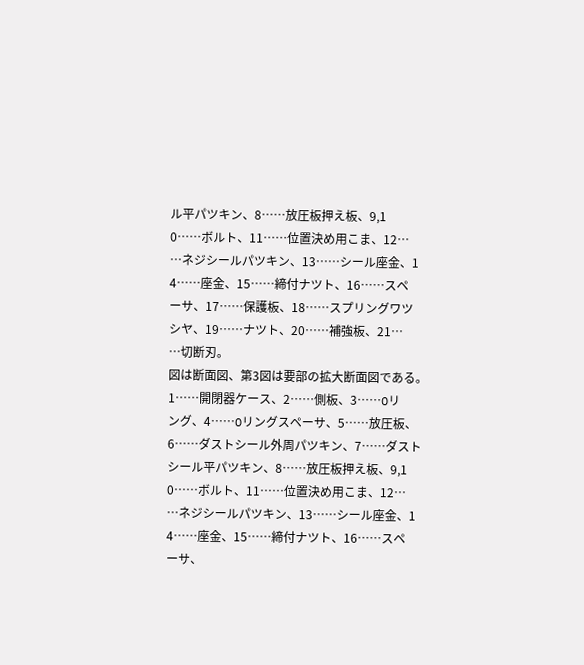ル平パツキン、8……放圧板押え板、9,1
0……ボルト、11……位置決め用こま、12…
…ネジシールパツキン、13……シール座金、1
4……座金、15……締付ナツト、16……スペ
ーサ、17……保護板、18……スプリングワツ
シヤ、19……ナツト、20……補強板、21…
…切断刃。
図は断面図、第3図は要部の拡大断面図である。 1……開閉器ケース、2……側板、3……Oリ
ング、4……Oリングスペーサ、5……放圧板、
6……ダストシール外周パツキン、7……ダスト
シール平パツキン、8……放圧板押え板、9,1
0……ボルト、11……位置決め用こま、12…
…ネジシールパツキン、13……シール座金、1
4……座金、15……締付ナツト、16……スペ
ーサ、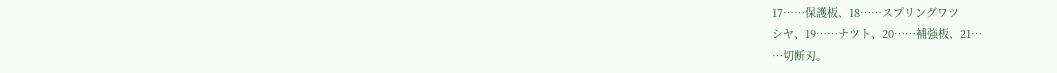17……保護板、18……スプリングワツ
シヤ、19……ナツト、20……補強板、21…
…切断刃。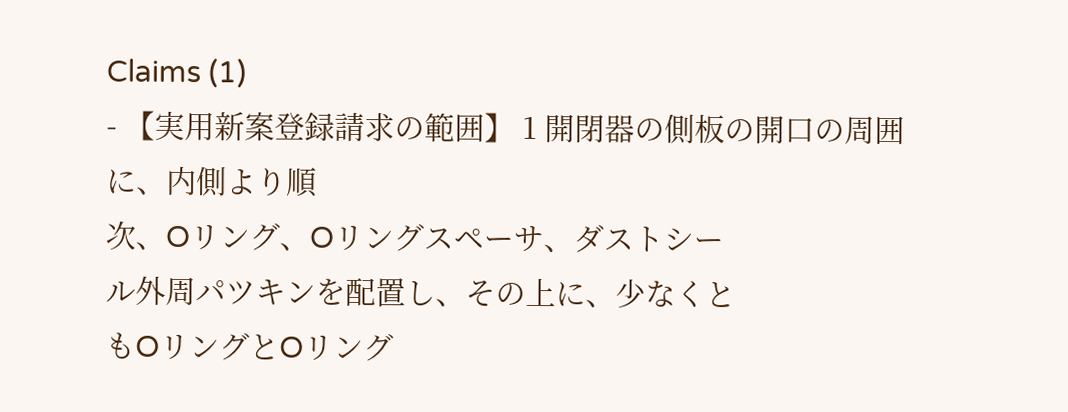Claims (1)
- 【実用新案登録請求の範囲】 1 開閉器の側板の開口の周囲に、内側より順
次、Oリング、Oリングスペーサ、ダストシー
ル外周パツキンを配置し、その上に、少なくと
もOリングとOリング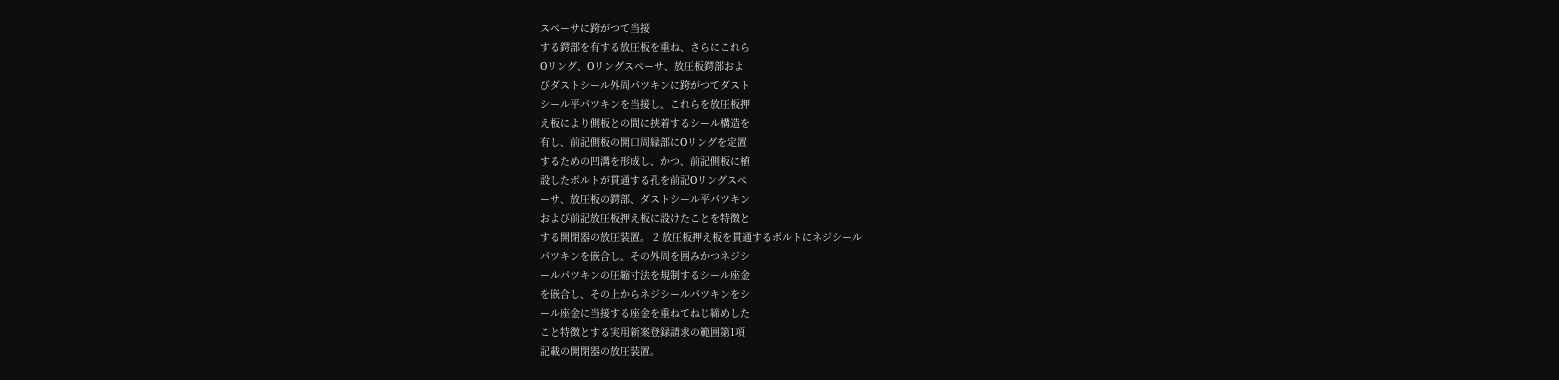スペーサに跨がつて当接
する鍔部を有する放圧板を重ね、さらにこれら
Oリング、Oリングスペーサ、放圧板鍔部およ
びダストシール外周パツキンに跨がつてダスト
シール平パツキンを当接し、これらを放圧板押
え板により側板との間に挟着するシール構造を
有し、前記側板の開口周縁部にOリングを定置
するための凹溝を形成し、かつ、前記側板に植
設したボルトが貫通する孔を前記Oリングスペ
ーサ、放圧板の鍔部、ダストシール平パツキン
および前記放圧板押え板に設けたことを特徴と
する開閉器の放圧装置。 2 放圧板押え板を貫通するボルトにネジシール
パツキンを嵌合し、その外周を囲みかつネジシ
ールパツキンの圧縮寸法を規制するシール座金
を嵌合し、その上からネジシールパツキンをシ
ール座金に当接する座金を重ねてねじ締めした
こと特徴とする実用新案登録請求の範囲第1項
記載の開閉器の放圧装置。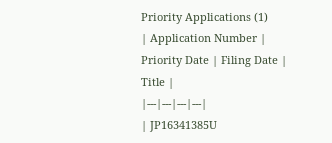Priority Applications (1)
| Application Number | Priority Date | Filing Date | Title |
|---|---|---|---|
| JP16341385U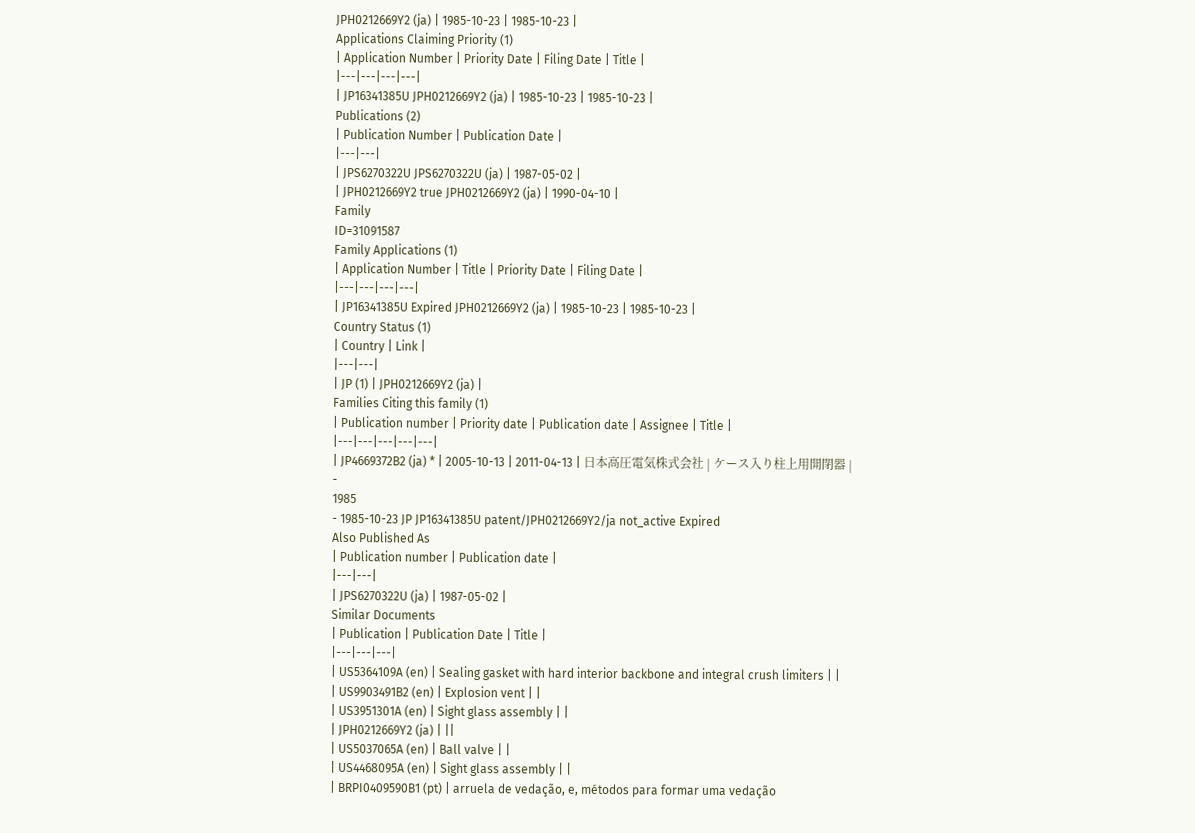JPH0212669Y2 (ja) | 1985-10-23 | 1985-10-23 |
Applications Claiming Priority (1)
| Application Number | Priority Date | Filing Date | Title |
|---|---|---|---|
| JP16341385U JPH0212669Y2 (ja) | 1985-10-23 | 1985-10-23 |
Publications (2)
| Publication Number | Publication Date |
|---|---|
| JPS6270322U JPS6270322U (ja) | 1987-05-02 |
| JPH0212669Y2 true JPH0212669Y2 (ja) | 1990-04-10 |
Family
ID=31091587
Family Applications (1)
| Application Number | Title | Priority Date | Filing Date |
|---|---|---|---|
| JP16341385U Expired JPH0212669Y2 (ja) | 1985-10-23 | 1985-10-23 |
Country Status (1)
| Country | Link |
|---|---|
| JP (1) | JPH0212669Y2 (ja) |
Families Citing this family (1)
| Publication number | Priority date | Publication date | Assignee | Title |
|---|---|---|---|---|
| JP4669372B2 (ja) * | 2005-10-13 | 2011-04-13 | 日本高圧電気株式会社 | ケース入り柱上用開閉器 |
-
1985
- 1985-10-23 JP JP16341385U patent/JPH0212669Y2/ja not_active Expired
Also Published As
| Publication number | Publication date |
|---|---|
| JPS6270322U (ja) | 1987-05-02 |
Similar Documents
| Publication | Publication Date | Title |
|---|---|---|
| US5364109A (en) | Sealing gasket with hard interior backbone and integral crush limiters | |
| US9903491B2 (en) | Explosion vent | |
| US3951301A (en) | Sight glass assembly | |
| JPH0212669Y2 (ja) | ||
| US5037065A (en) | Ball valve | |
| US4468095A (en) | Sight glass assembly | |
| BRPI0409590B1 (pt) | arruela de vedação, e, métodos para formar uma vedação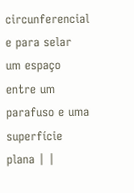circunferencial e para selar um espaço entre um parafuso e uma superfície plana | |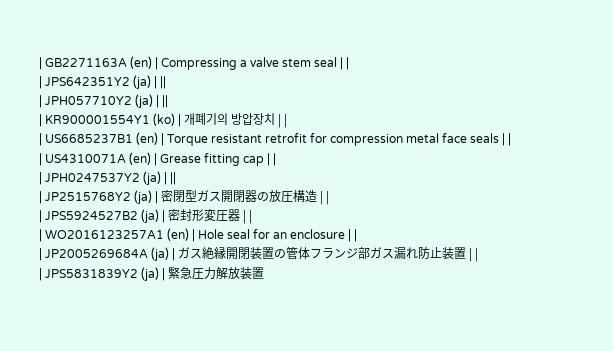| GB2271163A (en) | Compressing a valve stem seal | |
| JPS642351Y2 (ja) | ||
| JPH057710Y2 (ja) | ||
| KR900001554Y1 (ko) | 개폐기의 방압장치 | |
| US6685237B1 (en) | Torque resistant retrofit for compression metal face seals | |
| US4310071A (en) | Grease fitting cap | |
| JPH0247537Y2 (ja) | ||
| JP2515768Y2 (ja) | 密閉型ガス開閉器の放圧構造 | |
| JPS5924527B2 (ja) | 密封形変圧器 | |
| WO2016123257A1 (en) | Hole seal for an enclosure | |
| JP2005269684A (ja) | ガス絶縁開閉装置の管体フランジ部ガス漏れ防止装置 | |
| JPS5831839Y2 (ja) | 緊急圧力解放装置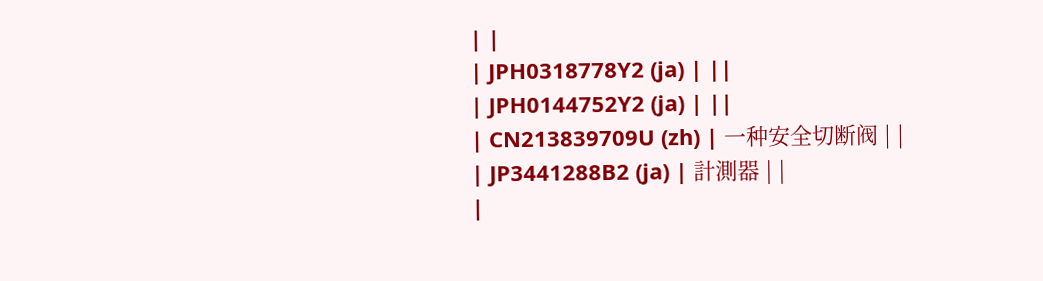| |
| JPH0318778Y2 (ja) | ||
| JPH0144752Y2 (ja) | ||
| CN213839709U (zh) | 一种安全切断阀 | |
| JP3441288B2 (ja) | 計測器 | |
|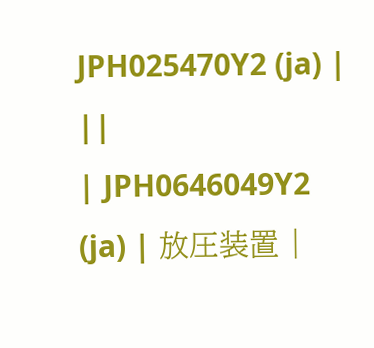JPH025470Y2 (ja) | ||
| JPH0646049Y2 (ja) | 放圧装置 |